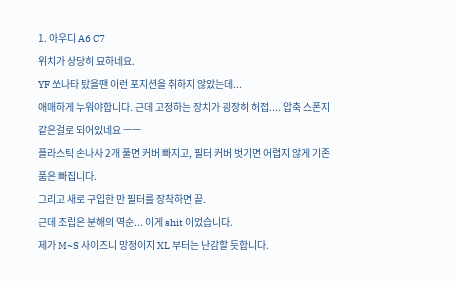1. 아우디 A6 C7
위치가 상당히 묘하네요.
YF 쏘나타 탔을땐 이런 포지션을 취하지 않았는데...
애매하게 누워야합니다. 근데 고정하는 장치가 굉장히 허접.... 압축 스폰지같은걸로 되어있네요 ㅡㅡ
플라스틱 손나사 2개 풀면 커버 빠지고, 필터 커버 벗기면 어렵지 않게 기존품은 빠집니다.
그리고 새로 구입한 만 필터를 장착하면 끝.
근데 조립은 분해의 역순... 이게 shit 이었습니다.
제가 M~S 사이즈니 망정이지 XL 부터는 난감할 듯합니다.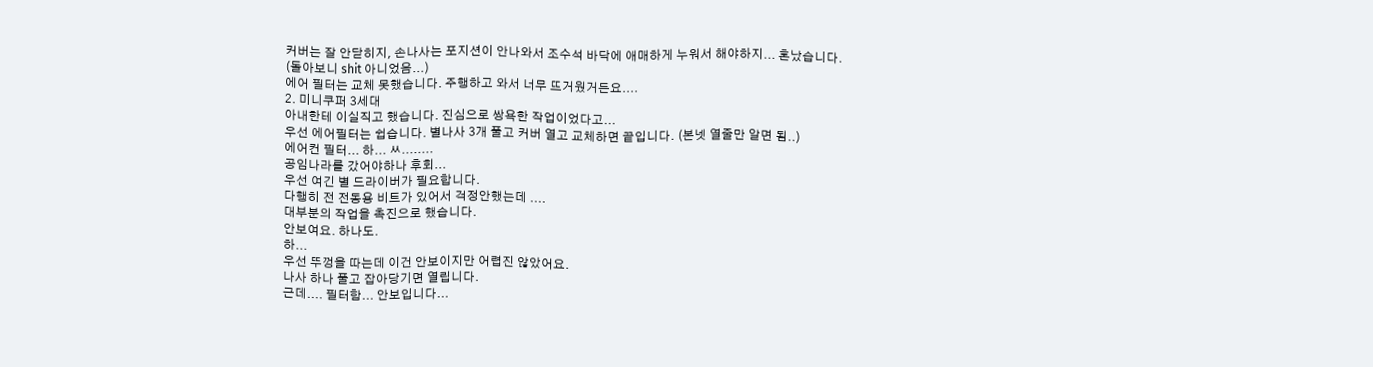커버는 잘 안닫히지, 손나사는 포지션이 안나와서 조수석 바닥에 애매하게 누워서 해야하지... 혼났습니다.
(돌아보니 shit 아니었음...)
에어 필터는 교체 못했습니다. 주행하고 와서 너무 뜨거웠거든요....
2. 미니쿠퍼 3세대
아내한테 이실직고 했습니다. 진심으로 쌍욕한 작업이었다고...
우선 에어필터는 쉽습니다. 별나사 3개 풀고 커버 열고 교체하면 끝입니다. (본넷 열줄만 알면 됨..)
에어컨 필터... 하... ㅆ........
공임나라를 갔어야하나 후회...
우선 여긴 별 드라이버가 필요합니다.
다행히 전 전동용 비트가 있어서 걱정안했는데 ....
대부분의 작업을 촉진으로 했습니다.
안보여요. 하나도.
하...
우선 뚜껑을 따는데 이건 안보이지만 어렵진 않았어요.
나사 하나 풀고 잡아당기면 열립니다.
근데.... 필터함... 안보입니다...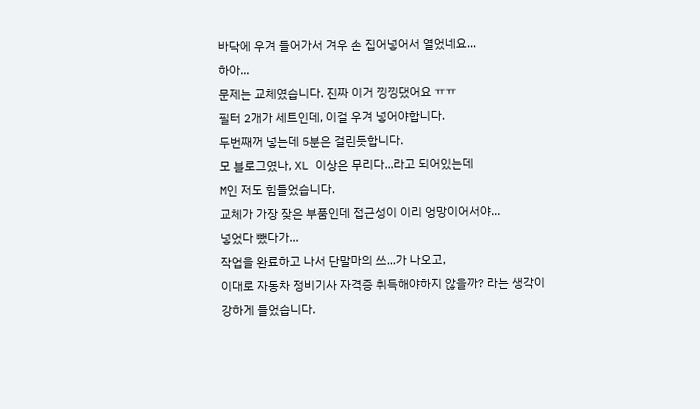바닥에 우겨 들어가서 겨우 손 집어넣어서 열었네요...
하아...
문제는 교체였습니다. 진짜 이거 낑낑댔어요 ㅠㅠ
필터 2개가 세트인데, 이걸 우겨 넣어야합니다.
두번째꺼 넣는데 5분은 걸린듯합니다.
모 블로그였나, XL 이상은 무리다...라고 되어있는데
M인 저도 힘들었습니다.
교체가 가장 잦은 부품인데 접근성이 이리 엉망이어서야...
넣었다 뺐다가...
작업을 완료하고 나서 단말마의 쓰...가 나오고,
이대로 자동차 정비기사 자격증 취득해야하지 않을까? 라는 생각이 강하게 들었습니다.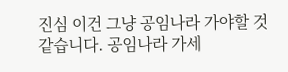진심 이건 그냥 공임나라 가야할 것 같습니다. 공임나라 가세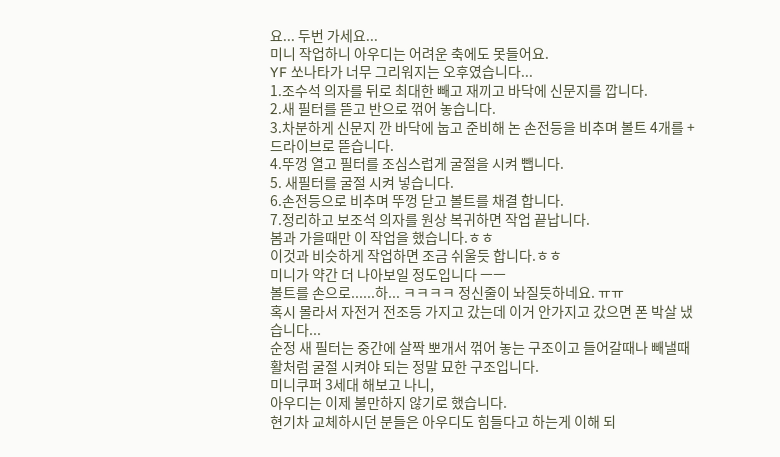요... 두번 가세요...
미니 작업하니 아우디는 어려운 축에도 못들어요.
YF 쏘나타가 너무 그리워지는 오후였습니다...
1.조수석 의자를 뒤로 최대한 빼고 재끼고 바닥에 신문지를 깝니다.
2.새 필터를 뜯고 반으로 꺾어 놓습니다.
3.차분하게 신문지 깐 바닥에 눕고 준비해 논 손전등을 비추며 볼트 4개를 + 드라이브로 뜯습니다.
4.뚜껑 열고 필터를 조심스럽게 굴절을 시켜 뺍니다.
5. 새필터를 굴절 시켜 넣습니다.
6.손전등으로 비추며 뚜껑 닫고 볼트를 채결 합니다.
7.정리하고 보조석 의자를 원상 복귀하면 작업 끝납니다.
봄과 가을때만 이 작업을 했습니다.ㅎㅎ
이것과 비슷하게 작업하면 조금 쉬울듯 합니다.ㅎㅎ
미니가 약간 더 나아보일 정도입니다 ㅡㅡ
볼트를 손으로......하... ㅋㅋㅋㅋ 정신줄이 놔질듯하네요. ㅠㅠ
혹시 몰라서 자전거 전조등 가지고 갔는데 이거 안가지고 갔으면 폰 박살 냈습니다...
순정 새 필터는 중간에 살짝 뽀개서 꺾어 놓는 구조이고 들어갈때나 빼낼때 활처럼 굴절 시켜야 되는 정말 묘한 구조입니다.
미니쿠퍼 3세대 해보고 나니,
아우디는 이제 불만하지 않기로 했습니다.
현기차 교체하시던 분들은 아우디도 힘들다고 하는게 이해 되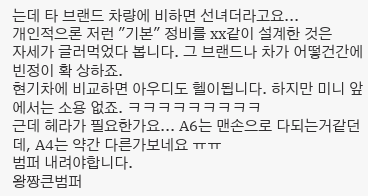는데 타 브랜드 차량에 비하면 선녀더라고요...
개인적으론 저런 "기본" 정비를 xx같이 설계한 것은
자세가 글러먹었다 봅니다. 그 브랜드나 차가 어떻건간에 빈정이 확 상하죠.
현기차에 비교하면 아우디도 헬이됩니다. 하지만 미니 앞에서는 소용 없죠. ㅋㅋㅋㅋㅋㅋㅋㅋㅋ
근데 헤라가 필요한가요... A6는 맨손으로 다되는거같던데, A4는 약간 다른가보네요 ㅠㅠ
범퍼 내려야합니다.
왕짱큰범퍼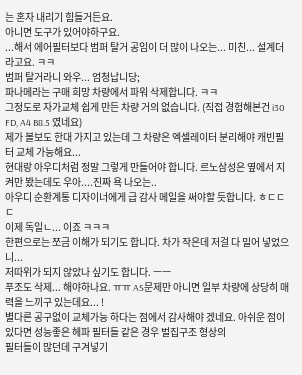는 혼자 내리기 힘들거든요.
아니면 도구가 있어야하구요.
...해서 에어필터보다 범퍼 탈거 공임이 더 많이 나오는... 미친... 설계더라고요. ㅋㅋ
범퍼 탈거라니 와우... 엄청납니당;
파나메라는 구매 희망 차량에서 파워 삭제합니다. ㅋㅋ
그정도로 자가교체 쉽게 만든 차량 거의 없습니다. (직접 경험해본건 i30 FD, A4 B8.5 였네요)
제가 볼보도 한대 가지고 있는데 그 차량은 엑셀레이터 분리해야 캐빈필터 교체 가능해요...
현대랑 아우디처럼 정말 그렇게 만들어야 합니다. 르노삼성은 옆에서 지켜만 봤는데도 우아....진짜 욕 나오는..
아우디 순환계통 디자이너에게 급 감사 메일을 써야할 듯합니다. ㅎㄷㄷㄷ
이제 독일ㄴ... 이죠 ㅋㅋㅋ
한편으로는 쪼금 이해가 되기도 합니다. 차가 작은데 저걸 다 밀어 넣었으니...
저따위가 되지 않았나 싶기도 합니다. ㅡㅡ
푸조도 삭제... 해야하나요. ㅠㅠ AS문제만 아니면 일부 차량에 상당히 매력을 느끼구 있는데요... !
별다른 공구없이 교체가능 하다는 점에서 감사해야 겠네요. 아쉬운 점이 있다면 성능좋은 헤파 필터들 같은 경우 벌집구조 형상의
필터들이 많던데 구겨넣기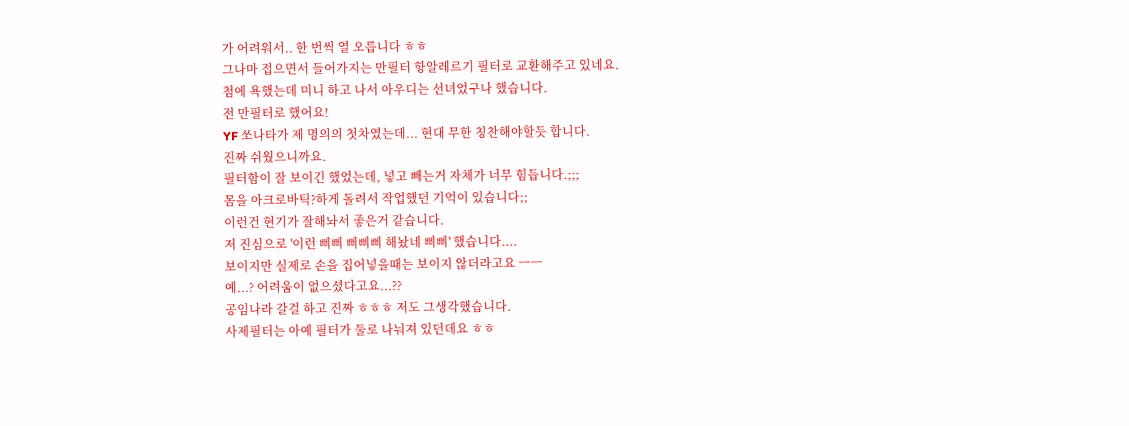가 어려워서.. 한 번씩 열 오릅니다 ㅎㅎ
그나마 접으면서 들어가지는 만필터 항알레르기 필터로 교환해주고 있네요.
첨에 욕했는데 미니 하고 나서 아우디는 선녀었구나 했습니다.
전 만필터로 했어요!
YF 쏘나타가 제 명의의 첫차였는데... 현대 무한 칭찬해야할듯 합니다.
진짜 쉬웠으니까요.
필터함이 잘 보이긴 했었는데, 넣고 빼는거 자체가 너무 힘듭니다.;;;
몸을 아크로바틱?하게 돌려서 작업했던 기억이 있습니다;;
이런건 현기가 잘해놔서 좋은거 같습니다.
저 진심으로 '이런 삐삐 삐삐삐 해놨네 삐삐' 했습니다....
보이지만 실제로 손을 집어넣을때는 보이지 않더라고요 ㅡㅡ
예...? 어려움이 없으셨다고요...??
공임나라 갈걸 하고 진짜 ㅎㅎㅎ 저도 그생각했습니다.
사제필터는 아예 필터가 둘로 나눠져 있던데요 ㅎㅎ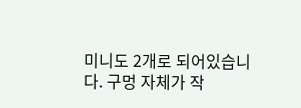미니도 2개로 되어있습니다. 구멍 자체가 작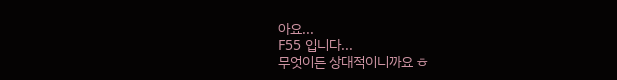아요...
F55 입니다...
무엇이든 상대적이니까요 ㅎ